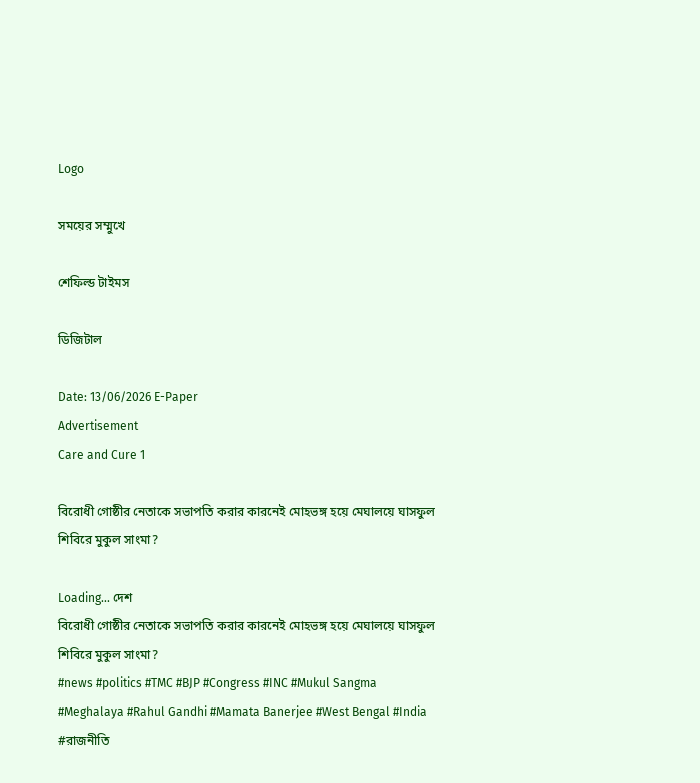Logo

সময়ের সম্মুখে

শেফিল্ড টাইমস

ডিজিটাল

Date: 13/06/2026 E-Paper
Advertisement
Care and Cure 1

বিরোধী গোষ্ঠীর নেতাকে সভাপতি করার কারনেই মোহভঙ্গ হয়ে মেঘালয়ে ঘাসফুল শিবিরে মুকুল সাংমা?

Loading... দেশ
বিরোধী গোষ্ঠীর নেতাকে সভাপতি করার কারনেই মোহভঙ্গ হয়ে মেঘালয়ে ঘাসফুল শিবিরে মুকুল সাংমা?
#news #politics #TMC #BJP #Congress #INC #Mukul Sangma #Meghalaya #Rahul Gandhi #Mamata Banerjee #West Bengal #India #রাজনীতি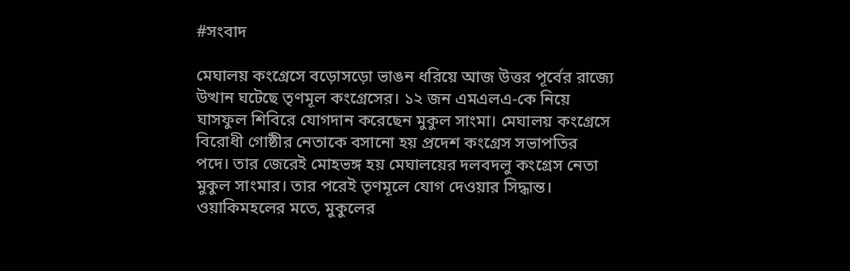#সংবাদ

মেঘালয় কংগ্রেসে বড়োসড়ো ভাঙন ধরিয়ে আজ উত্তর পূর্বের রাজ্যে উত্থান ঘটেছে তৃণমূল কংগ্রেসের। ১২ জন এমএলএ-কে নিয়ে ঘাসফুল শিবিরে যোগদান করেছেন মুকুল সাংমা। মেঘালয় কংগ্রেসে বিরোধী গোষ্ঠীর নেতাকে বসানো হয় প্রদেশ কংগ্রেস সভাপতির পদে। তার জেরেই মোহভঙ্গ হয় মেঘালয়ের দলবদলু কংগ্রেস নেতা মুকুল সাংমার। তার পরেই তৃণমূলে যোগ দেওয়ার সিদ্ধান্ত। ওয়াকিমহলের মতে, মুকুলের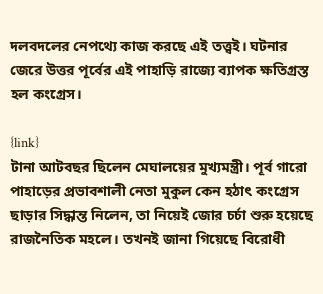দলবদলের নেপথ্যে কাজ করছে এই তত্ত্বই। ঘটনার জেরে উত্তর পূর্বের এই পাহাড়ি রাজ্যে ব্যাপক ক্ষতিগ্রস্ত হল কংগ্রেস।

{link}
টানা আটবছর ছিলেন মেঘালয়ের মুখ্যমন্ত্রী। পূর্ব গারো পাহাড়ের প্রভাবশালী নেতা মুকুল কেন হঠাৎ কংগ্রেস ছাড়ার সিদ্ধান্ত নিলেন, তা নিয়েই জোর চর্চা শুরু হয়েছে রাজনৈতিক মহলে। তখনই জানা গিয়েছে বিরোধী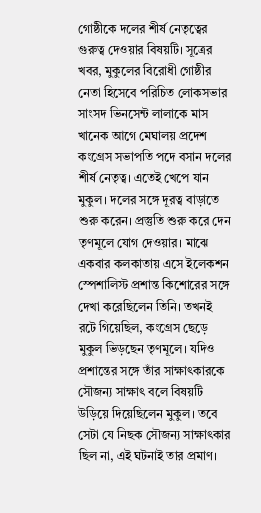গোষ্ঠীকে দলের শীর্ষ নেতৃত্বের গুরুত্ব দেওয়ার বিষয়টি। সূত্রের খবর, মুকুলের বিরোধী গোষ্ঠীর নেতা হিসেবে পরিচিত লোকসভার সাংসদ ভিনসেন্ট লালাকে মাস খানেক আগে মেঘালয় প্রদেশ কংগ্রেস সভাপতি পদে বসান দলের শীর্ষ নেতৃত্ব। এতেই খেপে যান মুকুল। দলের সঙ্গে দূরত্ব বাড়াতে শুরু করেন। প্রস্তুতি শুরু করে দেন তৃণমূলে যোগ দেওয়ার। মাঝে একবার কলকাতায় এসে ইলেকশন স্পেশালিস্ট প্রশান্ত কিশোরের সঙ্গে দেখা করেছিলেন তিনি। তখনই রটে গিয়েছিল, কংগ্রেস ছেড়ে মুকুল ভিড়ছেন তৃণমূলে। যদিও প্রশান্তের সঙ্গে তাঁর সাক্ষাৎকারকে সৌজন্য সাক্ষাৎ বলে বিষয়টি উড়িয়ে দিয়েছিলেন মুকুল। তবে সেটা যে নিছক সৌজন্য সাক্ষাৎকার ছিল না, এই ঘটনাই তার প্রমাণ।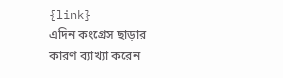{link}
এদিন কংগ্রেস ছাড়ার কারণ ব্যাখ্যা করেন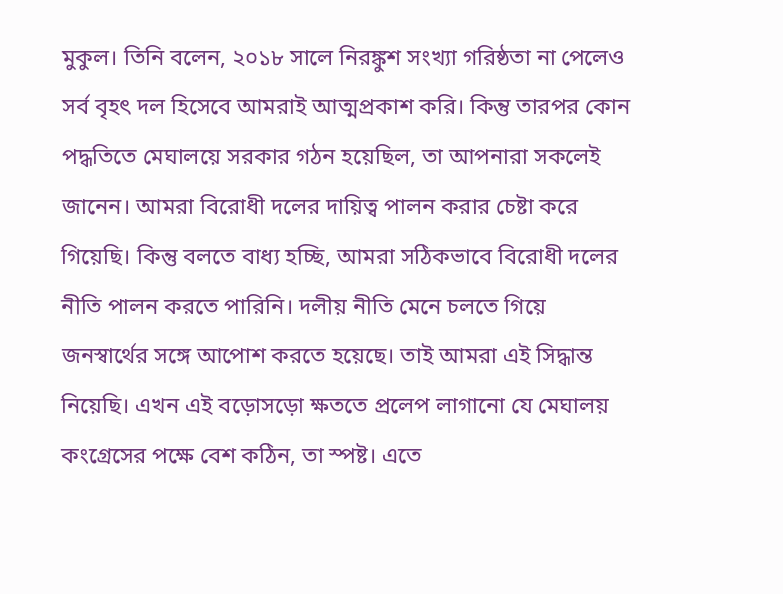মুকুল। তিনি বলেন, ২০১৮ সালে নিরঙ্কুশ সংখ্যা গরিষ্ঠতা না পেলেও সর্ব বৃহৎ দল হিসেবে আমরাই আত্মপ্রকাশ করি। কিন্তু তারপর কোন পদ্ধতিতে মেঘালয়ে সরকার গঠন হয়েছিল, তা আপনারা সকলেই জানেন। আমরা বিরোধী দলের দায়িত্ব পালন করার চেষ্টা করে গিয়েছি। কিন্তু বলতে বাধ্য হচ্ছি, আমরা সঠিকভাবে বিরোধী দলের নীতি পালন করতে পারিনি। দলীয় নীতি মেনে চলতে গিয়ে জনস্বার্থের সঙ্গে আপোশ করতে হয়েছে। তাই আমরা এই সিদ্ধান্ত নিয়েছি। এখন এই বড়োসড়ো ক্ষততে প্রলেপ লাগানো যে মেঘালয় কংগ্রেসের পক্ষে বেশ কঠিন, তা স্পষ্ট। এতে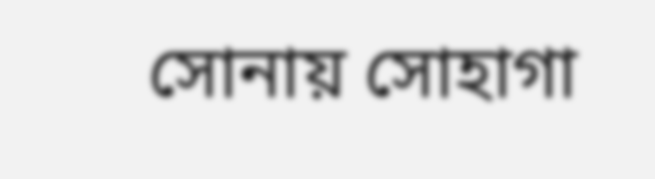সোনায় সোহাগা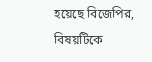হয়েছে বিজেপির, বিষয়টিকে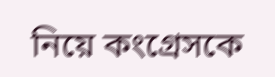নিয়ে কংগ্রেসকে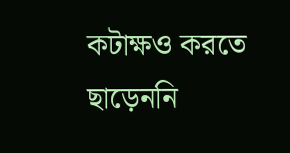কটাক্ষও করতে ছাড়েননি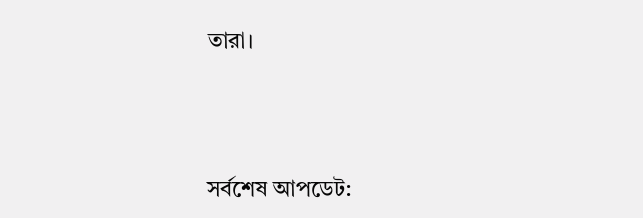তারা।




সর্বশেষ আপডেট: